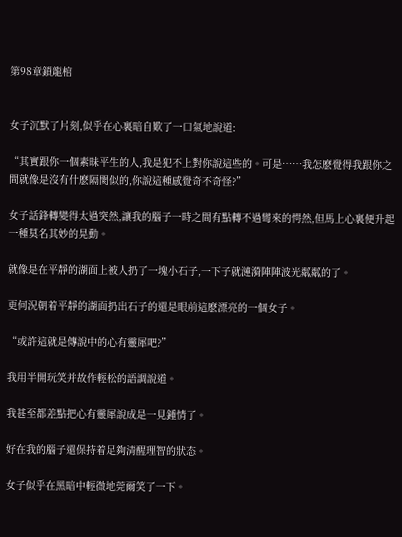第98章鎖龍棺


女子沉默了片刻,似乎在心裏暗自歎了一口氣地說道:

“其實跟你一個素昧平生的人,我是犯不上對你說這些的。可是……我怎麽覺得我跟你之間就像是沒有什麽隔閡似的,你說這種感覺奇不奇怪?”

女子話鋒轉變得太過突然,讓我的腦子一時之間有點轉不過彎來的愕然,但馬上心裏便升起一種莫名其妙的晃動。

就像是在平靜的湖面上被人扔了一塊小石子,一下子就漣漪陣陣波光粼粼的了。

更何況朝着平靜的湖面扔出石子的還是眼前這麽漂亮的一個女子。

“或許這就是傳說中的心有靈犀吧?”

我用半開玩笑并故作輕松的語調說道。

我甚至都差點把心有靈犀說成是一見鍾情了。

好在我的腦子還保持着足夠清醒理智的狀态。

女子似乎在黑暗中輕微地莞爾笑了一下。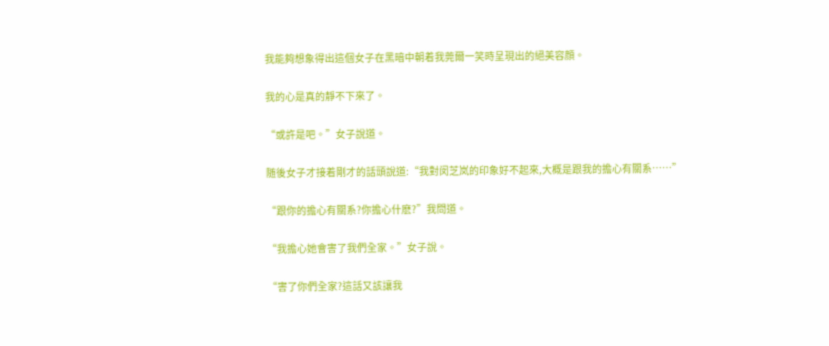我能夠想象得出這個女子在黑暗中朝着我莞爾一笑時呈現出的絕美容顔。

我的心是真的靜不下來了。

“或許是吧。”女子說道。

随後女子才接着剛才的話頭說道:“我對闵芝岚的印象好不起來,大概是跟我的擔心有關系……”

“跟你的擔心有關系?你擔心什麽?”我問道。

“我擔心她會害了我們全家。”女子說。

“害了你們全家?這話又該讓我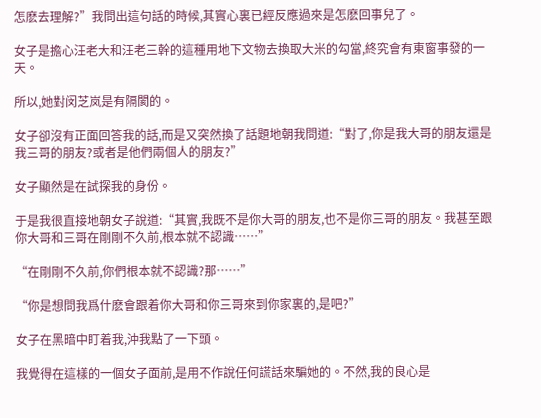怎麽去理解?”我問出這句話的時候,其實心裏已經反應過來是怎麽回事兒了。

女子是擔心汪老大和汪老三幹的這種用地下文物去換取大米的勾當,終究會有東窗事發的一天。

所以,她對闵芝岚是有隔閡的。

女子卻沒有正面回答我的話,而是又突然換了話題地朝我問道:“對了,你是我大哥的朋友還是我三哥的朋友?或者是他們兩個人的朋友?”

女子顯然是在試探我的身份。

于是我很直接地朝女子說道:“其實,我既不是你大哥的朋友,也不是你三哥的朋友。我甚至跟你大哥和三哥在剛剛不久前,根本就不認識……”

“在剛剛不久前,你們根本就不認識?那……”

“你是想問我爲什麽會跟着你大哥和你三哥來到你家裏的,是吧?”

女子在黑暗中盯着我,沖我點了一下頭。

我覺得在這樣的一個女子面前,是用不作說任何謊話來騙她的。不然,我的良心是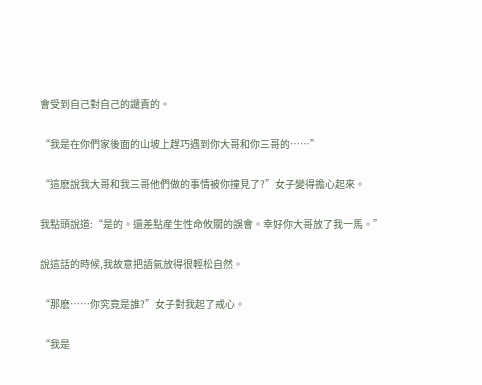會受到自己對自己的譴責的。

“我是在你們家後面的山坡上趕巧遇到你大哥和你三哥的……”

“這麽說我大哥和我三哥他們做的事情被你撞見了?”女子變得擔心起來。

我點頭說道:“是的。還差點産生性命攸關的誤會。幸好你大哥放了我一馬。”

說這話的時候,我故意把語氣放得很輕松自然。

“那麽……你究竟是誰?”女子對我起了戒心。

“我是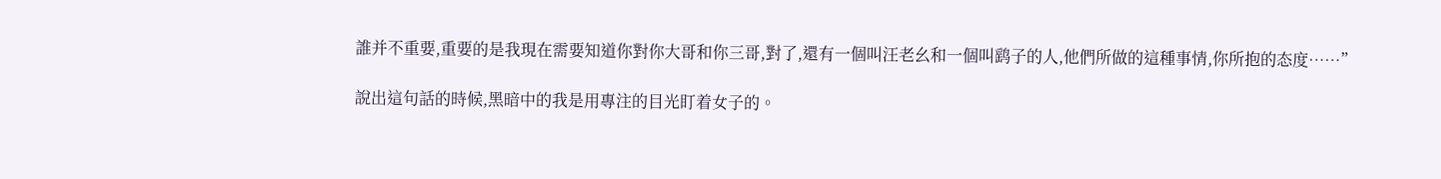誰并不重要,重要的是我現在需要知道你對你大哥和你三哥,對了,還有一個叫汪老幺和一個叫鹞子的人,他們所做的這種事情,你所抱的态度……”

說出這句話的時候,黑暗中的我是用專注的目光盯着女子的。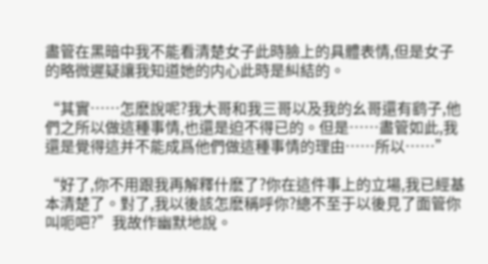盡管在黑暗中我不能看清楚女子此時臉上的具體表情,但是女子的略微遲疑讓我知道她的内心此時是糾結的。

“其實……怎麽說呢?我大哥和我三哥以及我的幺哥還有鹞子,他們之所以做這種事情,也還是迫不得已的。但是……盡管如此,我還是覺得這并不能成爲他們做這種事情的理由……所以……”

“好了,你不用跟我再解釋什麽了?你在這件事上的立場,我已經基本清楚了。對了,我以後該怎麽稱呼你?總不至于以後見了面管你叫呃吧?”我故作幽默地說。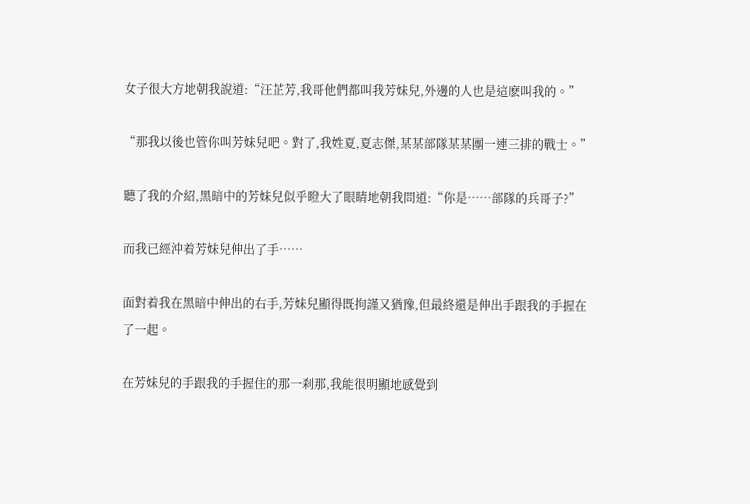女子很大方地朝我說道:“汪芷芳,我哥他們都叫我芳妹兒,外邊的人也是這麽叫我的。”

“那我以後也管你叫芳妹兒吧。對了,我姓夏,夏志傑,某某部隊某某團一連三排的戰士。”

聽了我的介紹,黑暗中的芳妹兒似乎瞪大了眼睛地朝我問道:“你是……部隊的兵哥子?”

而我已經沖着芳妹兒伸出了手……

面對着我在黑暗中伸出的右手,芳妹兒顯得既拘謹又猶豫,但最終還是伸出手跟我的手握在了一起。

在芳妹兒的手跟我的手握住的那一刹那,我能很明顯地感覺到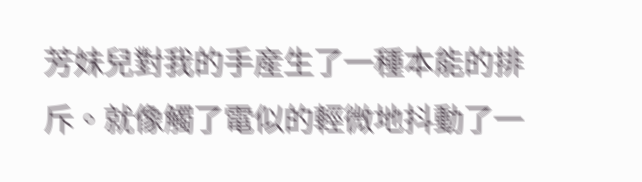芳妹兒對我的手産生了一種本能的排斥。就像觸了電似的輕微地抖動了一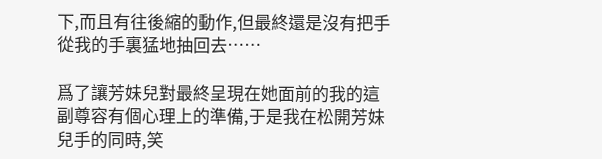下,而且有往後縮的動作,但最終還是沒有把手從我的手裏猛地抽回去……

爲了讓芳妹兒對最終呈現在她面前的我的這副尊容有個心理上的準備,于是我在松開芳妹兒手的同時,笑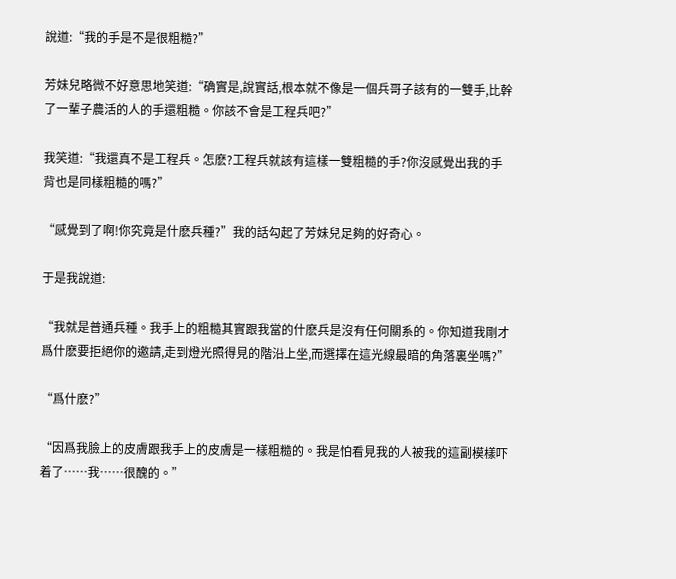說道:“我的手是不是很粗糙?”

芳妹兒略微不好意思地笑道:“确實是,說實話,根本就不像是一個兵哥子該有的一雙手,比幹了一輩子農活的人的手還粗糙。你該不會是工程兵吧?”

我笑道:“我還真不是工程兵。怎麽?工程兵就該有這樣一雙粗糙的手?你沒感覺出我的手背也是同樣粗糙的嗎?”

“感覺到了啊!你究竟是什麽兵種?”我的話勾起了芳妹兒足夠的好奇心。

于是我說道:

“我就是普通兵種。我手上的粗糙其實跟我當的什麽兵是沒有任何關系的。你知道我剛才爲什麽要拒絕你的邀請,走到燈光照得見的階沿上坐,而選擇在這光線最暗的角落裏坐嗎?”

“爲什麽?”

“因爲我臉上的皮膚跟我手上的皮膚是一樣粗糙的。我是怕看見我的人被我的這副模樣吓着了……我……很醜的。”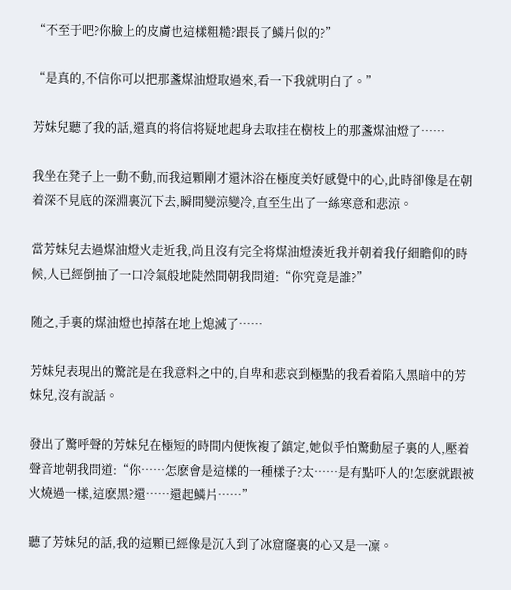“不至于吧?你臉上的皮膚也這樣粗糙?跟長了鱗片似的?”

“是真的,不信你可以把那盞煤油燈取過來,看一下我就明白了。”

芳妹兒聽了我的話,還真的将信将疑地起身去取挂在樹枝上的那盞煤油燈了……

我坐在凳子上一動不動,而我這顆剛才還沐浴在極度美好感覺中的心,此時卻像是在朝着深不見底的深淵裏沉下去,瞬間變涼變冷,直至生出了一絲寒意和悲涼。

當芳妹兒去過煤油燈火走近我,尚且沒有完全将煤油燈湊近我并朝着我仔細瞻仰的時候,人已經倒抽了一口冷氣般地陡然間朝我問道:“你究竟是誰?”

随之,手裏的煤油燈也掉落在地上熄滅了……

芳妹兒表現出的驚詫是在我意料之中的,自卑和悲哀到極點的我看着陷入黑暗中的芳妹兒,沒有說話。

發出了驚呼聲的芳妹兒在極短的時間内便恢複了鎮定,她似乎怕驚動屋子裏的人,壓着聲音地朝我問道:“你……怎麽會是這樣的一種樣子?太……是有點吓人的!怎麽就跟被火燒過一樣,這麽黑?還……還起鱗片……”

聽了芳妹兒的話,我的這顆已經像是沉入到了冰窟窿裏的心又是一凜。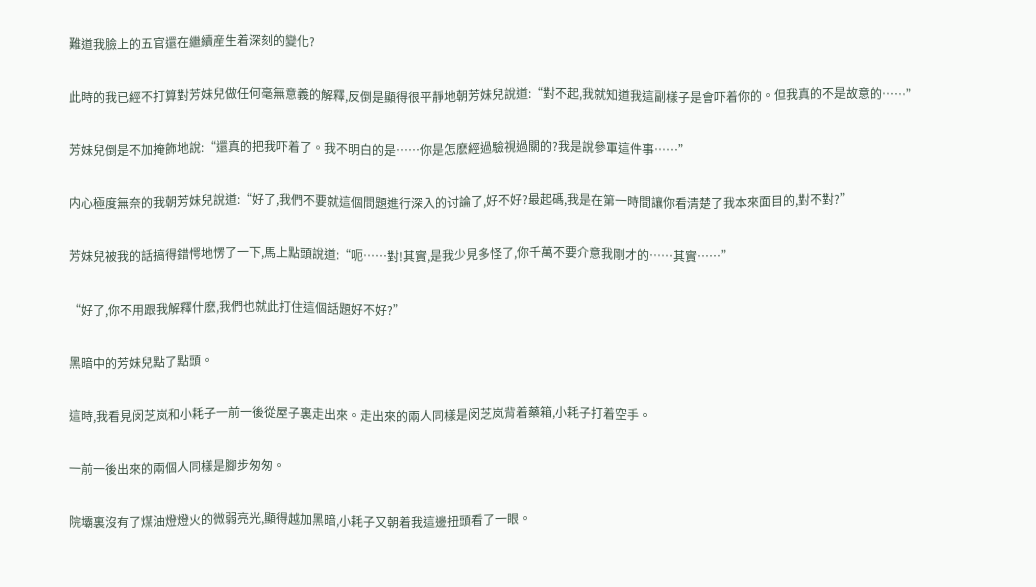難道我臉上的五官還在繼續産生着深刻的變化?

此時的我已經不打算對芳妹兒做任何毫無意義的解釋,反倒是顯得很平靜地朝芳妹兒說道:“對不起,我就知道我這副樣子是會吓着你的。但我真的不是故意的……”

芳妹兒倒是不加掩飾地說:“還真的把我吓着了。我不明白的是……你是怎麽經過驗視過關的?我是說參軍這件事……”

内心極度無奈的我朝芳妹兒說道:“好了,我們不要就這個問題進行深入的讨論了,好不好?最起碼,我是在第一時間讓你看清楚了我本來面目的,對不對?”

芳妹兒被我的話搞得錯愕地愣了一下,馬上點頭說道:“呃……對!其實,是我少見多怪了,你千萬不要介意我剛才的……其實……”

“好了,你不用跟我解釋什麽,我們也就此打住這個話題好不好?”

黑暗中的芳妹兒點了點頭。

這時,我看見闵芝岚和小耗子一前一後從屋子裏走出來。走出來的兩人同樣是闵芝岚背着藥箱,小耗子打着空手。

一前一後出來的兩個人同樣是腳步匆匆。

院壩裏沒有了煤油燈燈火的微弱亮光,顯得越加黑暗,小耗子又朝着我這邊扭頭看了一眼。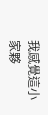我感覺這小家夥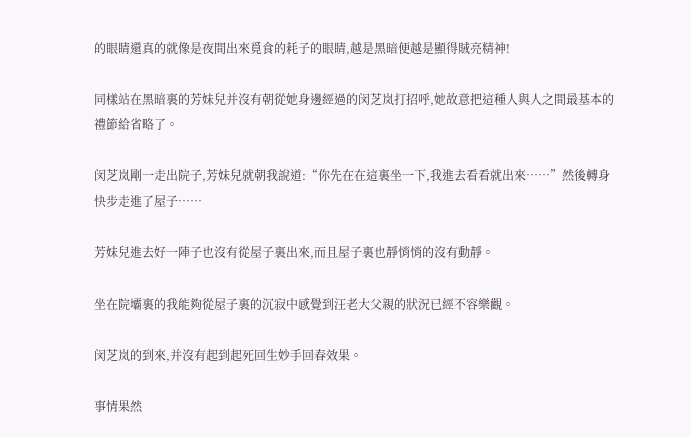的眼睛還真的就像是夜間出來覓食的耗子的眼睛,越是黑暗便越是顯得賊亮精神!

同樣站在黑暗裏的芳妹兒并沒有朝從她身邊經過的闵芝岚打招呼,她故意把這種人與人之間最基本的禮節給省略了。

闵芝岚剛一走出院子,芳妹兒就朝我說道:“你先在在這裏坐一下,我進去看看就出來……”然後轉身快步走進了屋子……

芳妹兒進去好一陣子也沒有從屋子裏出來,而且屋子裏也靜悄悄的沒有動靜。

坐在院壩裏的我能夠從屋子裏的沉寂中感覺到汪老大父親的狀況已經不容樂觀。

闵芝岚的到來,并沒有起到起死回生妙手回春效果。

事情果然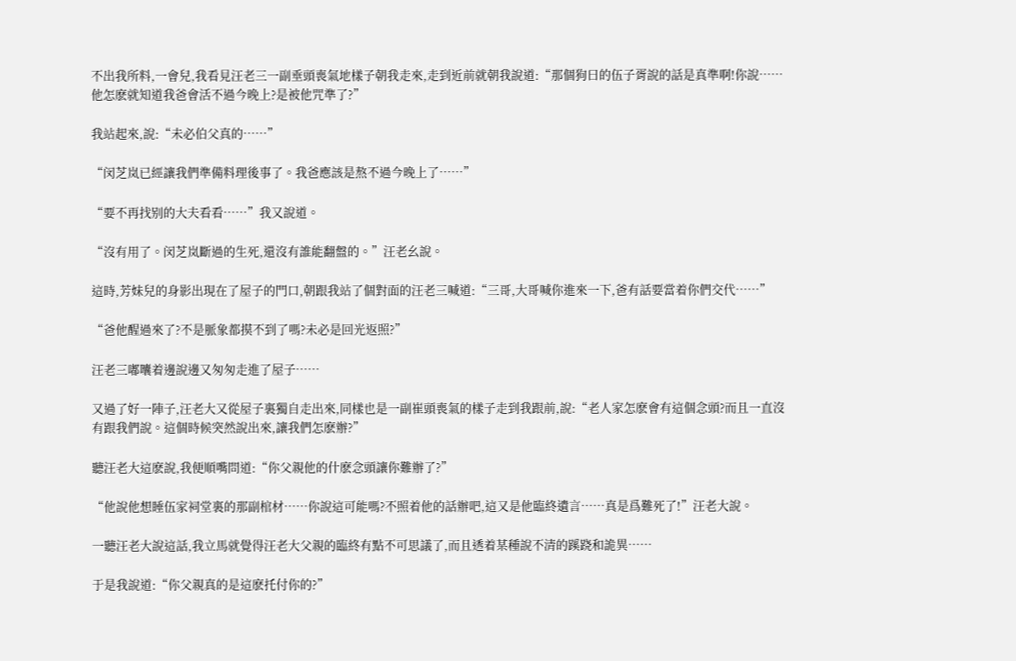不出我所料,一會兒,我看見汪老三一副垂頭喪氣地樣子朝我走來,走到近前就朝我說道:“那個狗曰的伍子胥說的話是真準啊!你說……他怎麽就知道我爸會活不過今晚上?是被他咒準了?”

我站起來,說:“未必伯父真的……”

“闵芝岚已經讓我們準備料理後事了。我爸應該是熬不過今晚上了……”

“要不再找别的大夫看看……”我又說道。

“沒有用了。闵芝岚斷過的生死,還沒有誰能翻盤的。”汪老幺說。

這時,芳妹兒的身影出現在了屋子的門口,朝跟我站了個對面的汪老三喊道:“三哥,大哥喊你進來一下,爸有話要當着你們交代……”

“爸他醒過來了?不是脈象都摸不到了嗎?未必是回光返照?”

汪老三嘟囔着邊說邊又匆匆走進了屋子……

又過了好一陣子,汪老大又從屋子裏獨自走出來,同樣也是一副崔頭喪氣的樣子走到我跟前,說:“老人家怎麽會有這個念頭?而且一直沒有跟我們說。這個時候突然說出來,讓我們怎麽辦?”

聽汪老大這麽說,我便順嘴問道:“你父親他的什麽念頭讓你難辦了?”

“他說他想睡伍家祠堂裏的那副棺材……你說這可能嗎?不照着他的話辦吧,這又是他臨終遺言……真是爲難死了!”汪老大說。

一聽汪老大說這話,我立馬就覺得汪老大父親的臨終有點不可思議了,而且透着某種說不清的蹊跷和詭異……

于是我說道:“你父親真的是這麽托付你的?”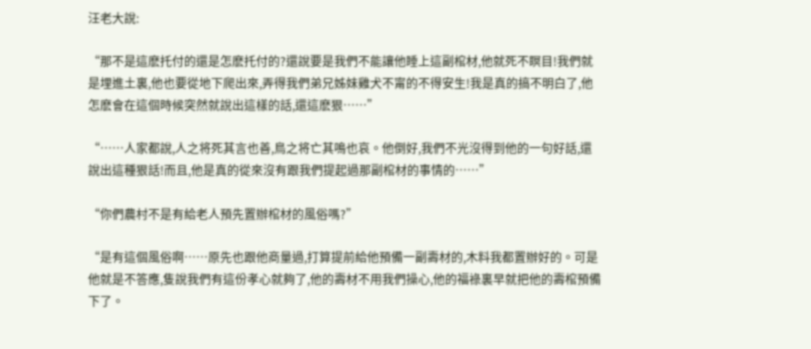汪老大說:

“那不是這麽托付的還是怎麽托付的?還說要是我們不能讓他睡上這副棺材,他就死不瞑目!我們就是埋進土裏,他也要從地下爬出來,弄得我們弟兄姊妹雞犬不甯的不得安生!我是真的搞不明白了,他怎麽會在這個時候突然就說出這樣的話,還這麽狠……”

“……人家都說,人之将死其言也善,鳥之将亡其鳴也哀。他倒好,我們不光沒得到他的一句好話,還說出這種狠話!而且,他是真的從來沒有跟我們提起過那副棺材的事情的……”

“你們農村不是有給老人預先置辦棺材的風俗嗎?”

“是有這個風俗啊……原先也跟他商量過,打算提前給他預備一副壽材的,木料我都置辦好的。可是他就是不答應,隻說我們有這份孝心就夠了,他的壽材不用我們操心,他的福祿裏早就把他的壽棺預備下了。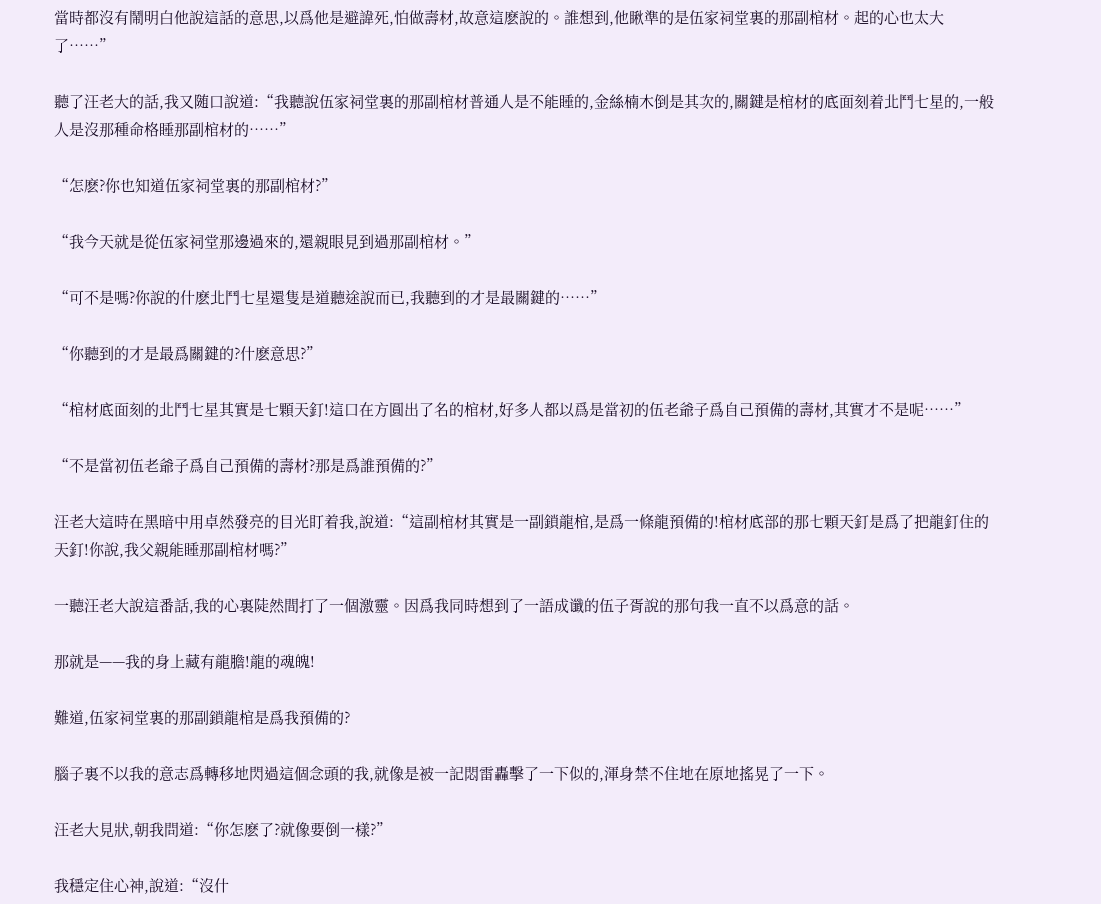當時都沒有鬧明白他說這話的意思,以爲他是避諱死,怕做壽材,故意這麽說的。誰想到,他瞅準的是伍家祠堂裏的那副棺材。起的心也太大了……”

聽了汪老大的話,我又随口說道:“我聽說伍家祠堂裏的那副棺材普通人是不能睡的,金絲楠木倒是其次的,關鍵是棺材的底面刻着北鬥七星的,一般人是沒那種命格睡那副棺材的……”

“怎麽?你也知道伍家祠堂裏的那副棺材?”

“我今天就是從伍家祠堂那邊過來的,還親眼見到過那副棺材。”

“可不是嗎?你說的什麽北鬥七星還隻是道聽途說而已,我聽到的才是最關鍵的……”

“你聽到的才是最爲關鍵的?什麽意思?”

“棺材底面刻的北鬥七星其實是七顆天釘!這口在方圓出了名的棺材,好多人都以爲是當初的伍老爺子爲自己預備的壽材,其實才不是呢……”

“不是當初伍老爺子爲自己預備的壽材?那是爲誰預備的?”

汪老大這時在黑暗中用卓然發亮的目光盯着我,說道:“這副棺材其實是一副鎖龍棺,是爲一條龍預備的!棺材底部的那七顆天釘是爲了把龍釘住的天釘!你說,我父親能睡那副棺材嗎?”

一聽汪老大說這番話,我的心裏陡然間打了一個激靈。因爲我同時想到了一語成谶的伍子胥說的那句我一直不以爲意的話。

那就是——我的身上藏有龍膽!龍的魂魄!

難道,伍家祠堂裏的那副鎖龍棺是爲我預備的?

腦子裏不以我的意志爲轉移地閃過這個念頭的我,就像是被一記悶雷轟擊了一下似的,渾身禁不住地在原地搖晃了一下。

汪老大見狀,朝我問道:“你怎麽了?就像要倒一樣?”

我穩定住心神,說道:“沒什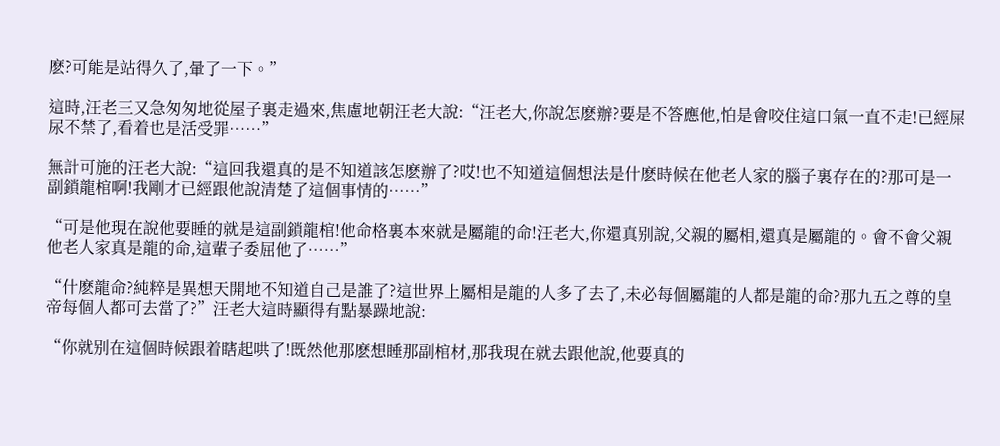麽?可能是站得久了,暈了一下。”

這時,汪老三又急匆匆地從屋子裏走過來,焦慮地朝汪老大說:“汪老大,你說怎麽辦?要是不答應他,怕是會咬住這口氣一直不走!已經屎尿不禁了,看着也是活受罪……”

無計可施的汪老大說:“這回我還真的是不知道該怎麽辦了?哎!也不知道這個想法是什麽時候在他老人家的腦子裏存在的?那可是一副鎖龍棺啊!我剛才已經跟他說清楚了這個事情的……”

“可是他現在說他要睡的就是這副鎖龍棺!他命格裏本來就是屬龍的命!汪老大,你還真别說,父親的屬相,還真是屬龍的。會不會父親他老人家真是龍的命,這輩子委屈他了……”

“什麽龍命?純粹是異想天開地不知道自己是誰了?這世界上屬相是龍的人多了去了,未必每個屬龍的人都是龍的命?那九五之尊的皇帝每個人都可去當了?”汪老大這時顯得有點暴躁地說:

“你就别在這個時候跟着瞎起哄了!既然他那麽想睡那副棺材,那我現在就去跟他說,他要真的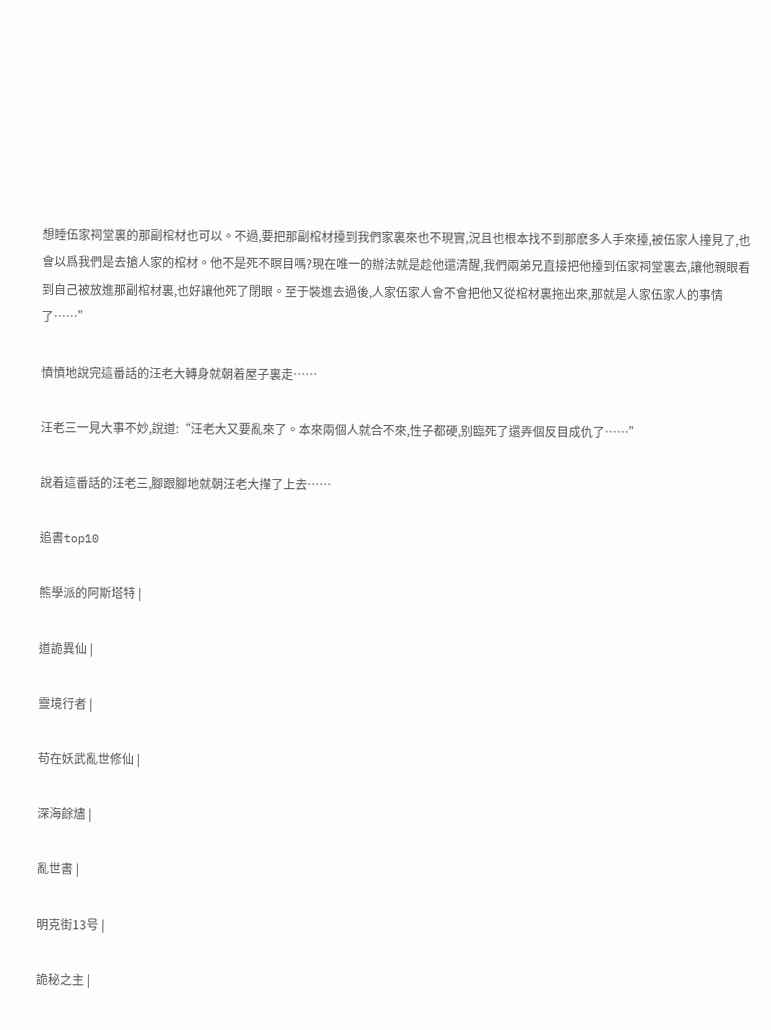想睡伍家祠堂裏的那副棺材也可以。不過,要把那副棺材擡到我們家裏來也不現實,況且也根本找不到那麽多人手來擡,被伍家人撞見了,也會以爲我們是去搶人家的棺材。他不是死不瞑目嗎?現在唯一的辦法就是趁他還清醒,我們兩弟兄直接把他擡到伍家祠堂裏去,讓他親眼看到自己被放進那副棺材裏,也好讓他死了閉眼。至于裝進去過後,人家伍家人會不會把他又從棺材裏拖出來,那就是人家伍家人的事情了……”

憤憤地說完這番話的汪老大轉身就朝着屋子裏走……

汪老三一見大事不妙,說道:“汪老大又要亂來了。本來兩個人就合不來,性子都硬,别臨死了還弄個反目成仇了……”

說着這番話的汪老三,腳跟腳地就朝汪老大攆了上去……

追書top10

熊學派的阿斯塔特 |

道詭異仙 |

靈境行者 |

苟在妖武亂世修仙 |

深海餘燼 |

亂世書 |

明克街13号 |

詭秘之主 |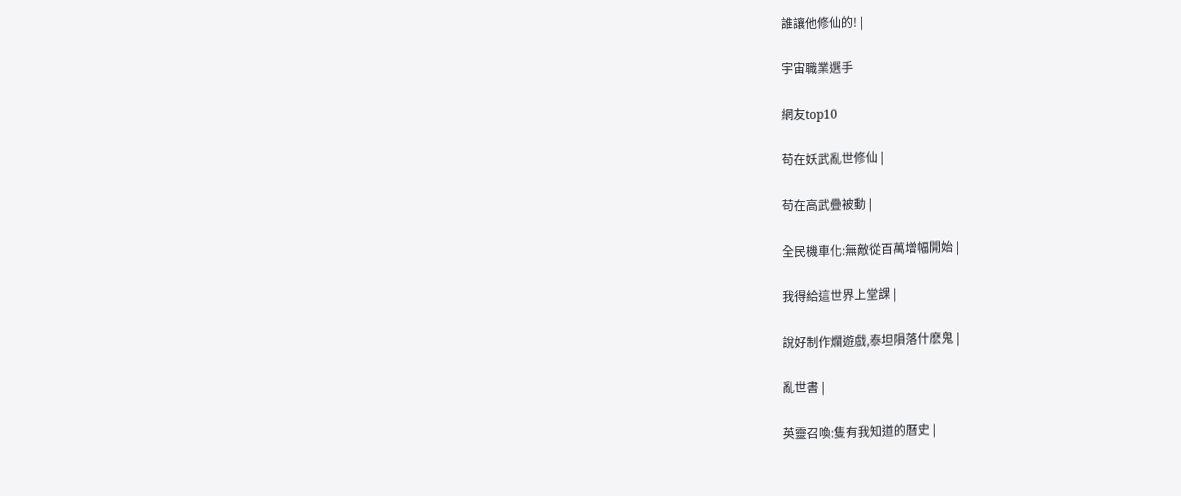誰讓他修仙的! |

宇宙職業選手

網友top10

苟在妖武亂世修仙 |

苟在高武疊被動 |

全民機車化:無敵從百萬增幅開始 |

我得給這世界上堂課 |

說好制作爛遊戲,泰坦隕落什麽鬼 |

亂世書 |

英靈召喚:隻有我知道的曆史 |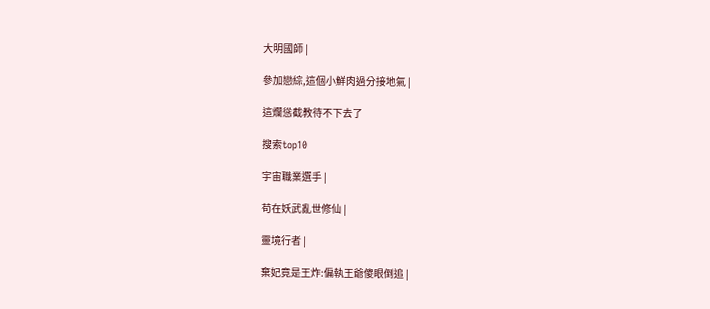大明國師 |

參加戀綜,這個小鮮肉過分接地氣 |

這爛慫截教待不下去了

搜索top10

宇宙職業選手 |

苟在妖武亂世修仙 |

靈境行者 |

棄妃竟是王炸:偏執王爺傻眼倒追 |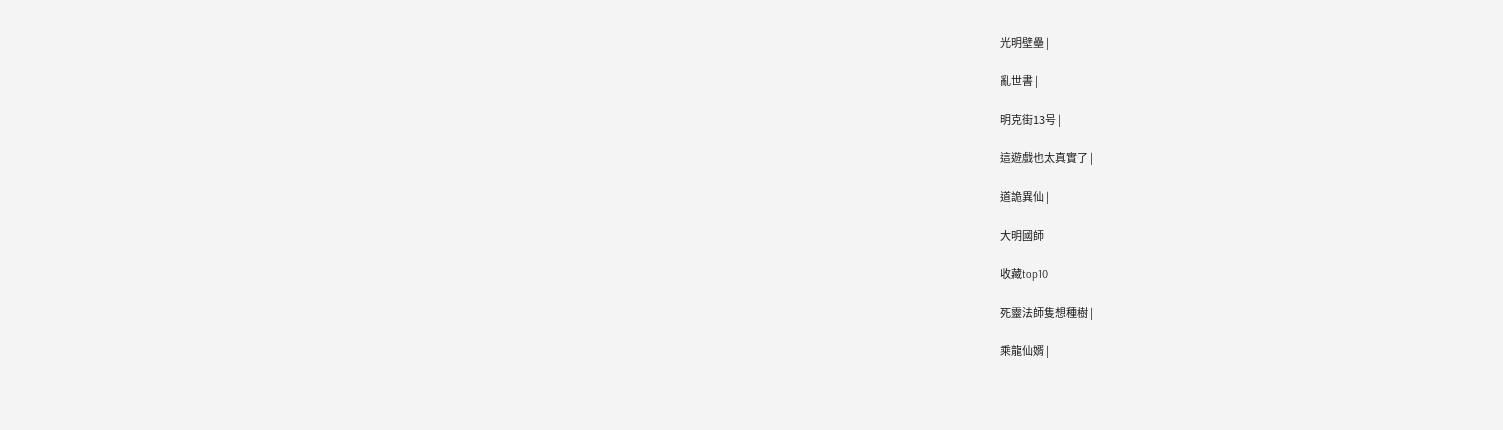光明壁壘 |

亂世書 |

明克街13号 |

這遊戲也太真實了 |

道詭異仙 |

大明國師

收藏top10

死靈法師隻想種樹 |

乘龍仙婿 |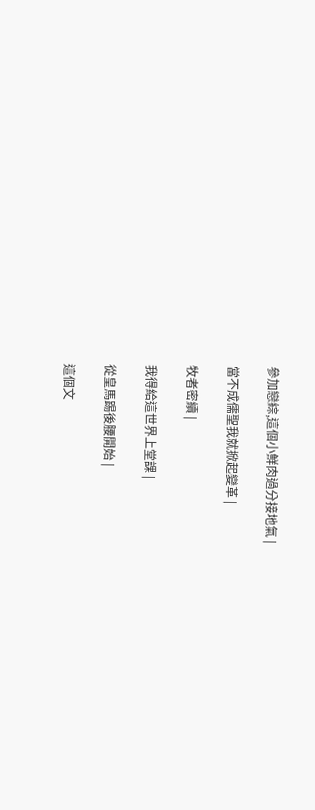參加戀綜,這個小鮮肉過分接地氣 |

當不成儒聖我就掀起變革 |

牧者密續 |

我得給這世界上堂課 |

從皇馬踢後腰開始 |

這個文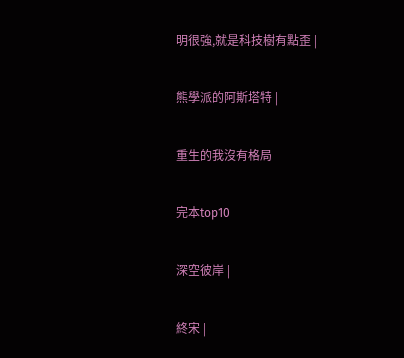明很強,就是科技樹有點歪 |

熊學派的阿斯塔特 |

重生的我沒有格局

完本top10

深空彼岸 |

終宋 |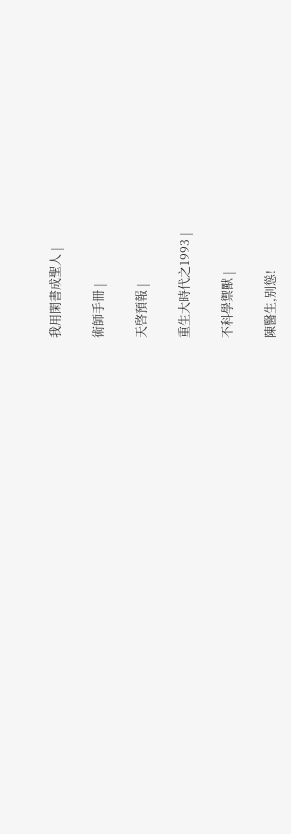我用閑書成聖人 |

術師手冊 |

天啓預報 |

重生大時代之1993 |

不科學禦獸 |

陳醫生,别慫!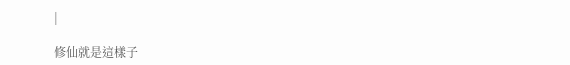|

修仙就是這樣子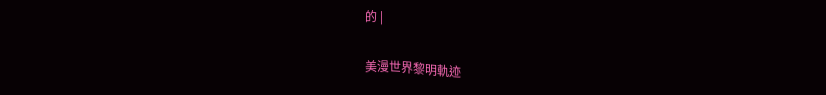的 |

美漫世界黎明軌迹